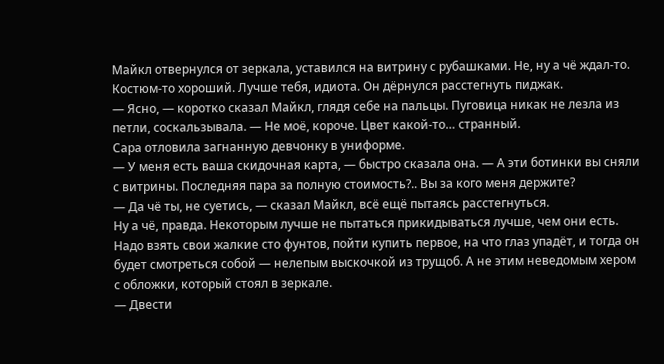Майкл отвернулся от зеркала, уставился на витрину с рубашками. Не, ну а чё ждал-то. Костюм-то хороший. Лучше тебя, идиота. Он дёрнулся расстегнуть пиджак.
— Ясно, — коротко сказал Майкл, глядя себе на пальцы. Пуговица никак не лезла из петли, соскальзывала. — Не моё, короче. Цвет какой-то… странный.
Сара отловила загнанную девчонку в униформе.
— У меня есть ваша скидочная карта, — быстро сказала она. — А эти ботинки вы сняли с витрины. Последняя пара за полную стоимость?.. Вы за кого меня держите?
— Да чё ты, не суетись, — сказал Майкл, всё ещё пытаясь расстегнуться.
Ну а чё, правда. Некоторым лучше не пытаться прикидываться лучше, чем они есть. Надо взять свои жалкие сто фунтов, пойти купить первое, на что глаз упадёт, и тогда он будет смотреться собой — нелепым выскочкой из трущоб. А не этим неведомым хером с обложки, который стоял в зеркале.
— Двести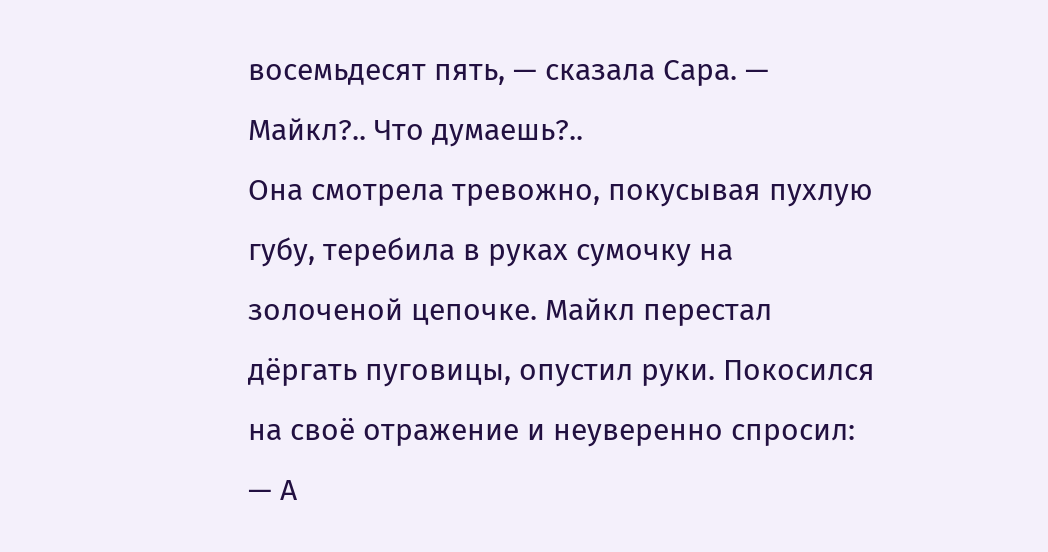восемьдесят пять, — сказала Сара. — Майкл?.. Что думаешь?..
Она смотрела тревожно, покусывая пухлую губу, теребила в руках сумочку на золоченой цепочке. Майкл перестал дёргать пуговицы, опустил руки. Покосился на своё отражение и неуверенно спросил:
— А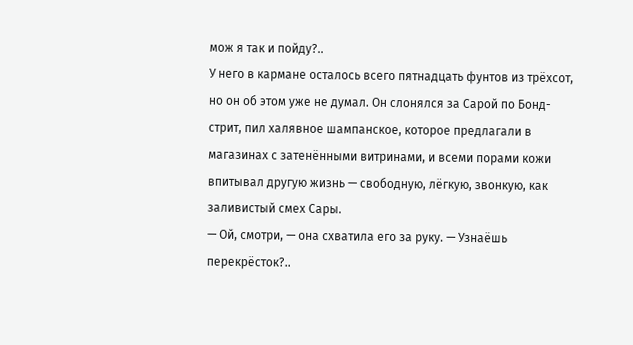мож я так и пойду?..
У него в кармане осталось всего пятнадцать фунтов из трёхсот, но он об этом уже не думал. Он слонялся за Сарой по Бонд-стрит, пил халявное шампанское, которое предлагали в магазинах с затенёнными витринами, и всеми порами кожи впитывал другую жизнь — свободную, лёгкую, звонкую, как заливистый смех Сары.
— Ой, смотри, — она схватила его за руку. — Узнаёшь перекрёсток?..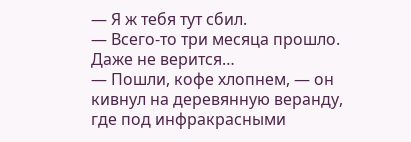— Я ж тебя тут сбил.
— Всего-то три месяца прошло. Даже не верится…
— Пошли, кофе хлопнем, — он кивнул на деревянную веранду, где под инфракрасными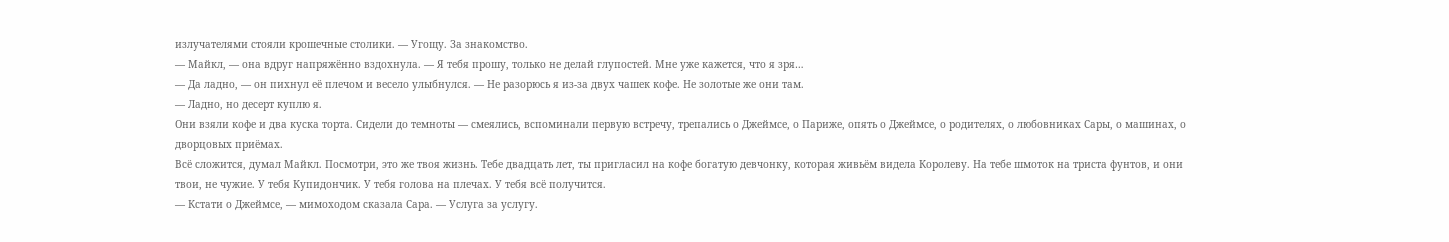излучателями стояли крошечные столики. — Угощу. За знакомство.
— Майкл, — она вдруг напряжённо вздохнула. — Я тебя прошу, только не делай глупостей. Мне уже кажется, что я зря…
— Да ладно, — он пихнул её плечом и весело улыбнулся. — Не разорюсь я из-за двух чашек кофе. Не золотые же они там.
— Ладно, но десерт куплю я.
Они взяли кофе и два куска торта. Сидели до темноты — смеялись, вспоминали первую встречу, трепались о Джеймсе, о Париже, опять о Джеймсе, о родителях, о любовниках Сары, о машинах, о дворцовых приёмах.
Всё сложится, думал Майкл. Посмотри, это же твоя жизнь. Тебе двадцать лет, ты пригласил на кофе богатую девчонку, которая живьём видела Королеву. На тебе шмоток на триста фунтов, и они твои, не чужие. У тебя Купидончик. У тебя голова на плечах. У тебя всё получится.
— Кстати о Джеймсе, — мимоходом сказала Сара. — Услуга за услугу.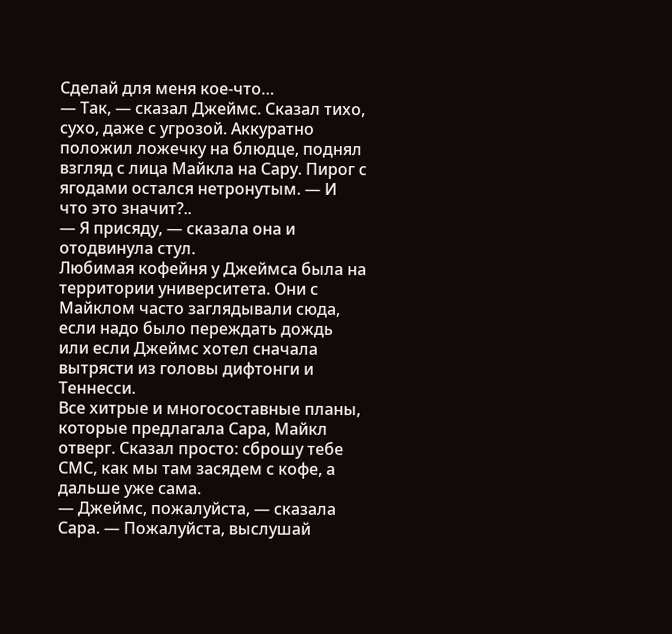Сделай для меня кое-что…
— Так, — сказал Джеймс. Сказал тихо, сухо, даже с угрозой. Аккуратно положил ложечку на блюдце, поднял взгляд с лица Майкла на Сару. Пирог с ягодами остался нетронутым. — И что это значит?..
— Я присяду, — сказала она и отодвинула стул.
Любимая кофейня у Джеймса была на территории университета. Они с Майклом часто заглядывали сюда, если надо было переждать дождь или если Джеймс хотел сначала вытрясти из головы дифтонги и Теннесси.
Все хитрые и многосоставные планы, которые предлагала Сара, Майкл отверг. Сказал просто: сброшу тебе СМС, как мы там засядем с кофе, а дальше уже сама.
— Джеймс, пожалуйста, — сказала Сара. — Пожалуйста, выслушай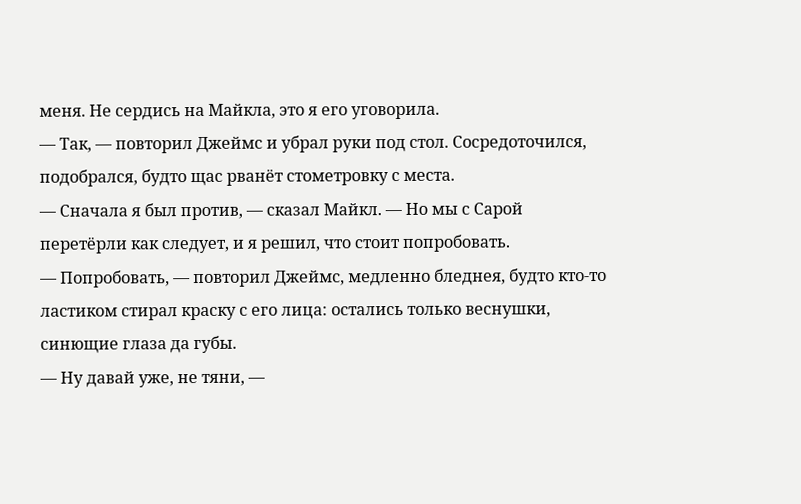меня. Не сердись на Майкла, это я его уговорила.
— Так, — повторил Джеймс и убрал руки под стол. Сосредоточился, подобрался, будто щас рванёт стометровку с места.
— Сначала я был против, — сказал Майкл. — Но мы с Сарой перетёрли как следует, и я решил, что стоит попробовать.
— Попробовать, — повторил Джеймс, медленно бледнея, будто кто-то ластиком стирал краску с его лица: остались только веснушки, синющие глаза да губы.
— Ну давай уже, не тяни, —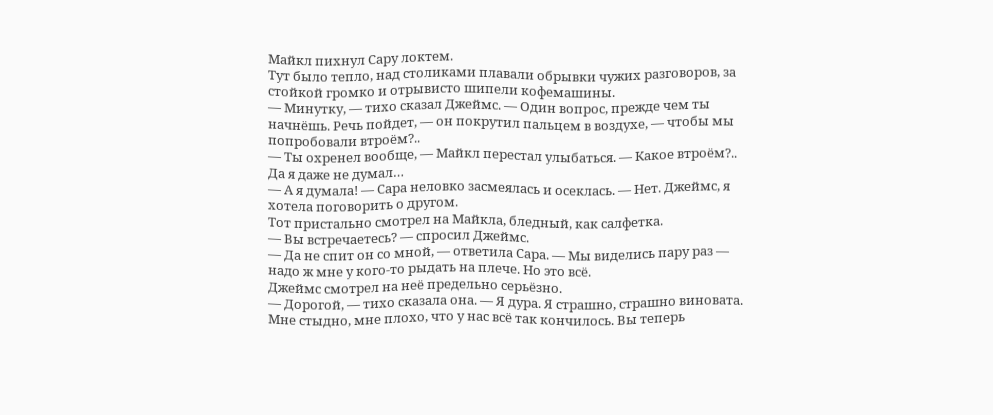Майкл пихнул Сару локтем.
Тут было тепло, над столиками плавали обрывки чужих разговоров, за стойкой громко и отрывисто шипели кофемашины.
— Минутку, — тихо сказал Джеймс. — Один вопрос, прежде чем ты начнёшь. Речь пойдет, — он покрутил пальцем в воздухе, — чтобы мы попробовали втроём?..
— Ты охренел вообще, — Майкл перестал улыбаться. — Какое втроём?.. Да я даже не думал…
— А я думала! — Сара неловко засмеялась и осеклась. — Нет. Джеймс, я хотела поговорить о другом.
Тот пристально смотрел на Майкла, бледный, как салфетка.
— Вы встречаетесь? — спросил Джеймс.
— Да не спит он со мной, — ответила Сара. — Мы виделись пару раз — надо ж мне у кого-то рыдать на плече. Но это всё.
Джеймс смотрел на неё предельно серьёзно.
— Дорогой, — тихо сказала она. — Я дура. Я страшно, страшно виновата. Мне стыдно, мне плохо, что у нас всё так кончилось. Вы теперь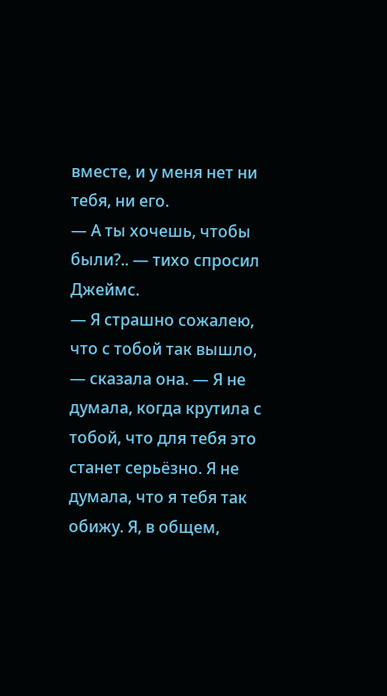вместе, и у меня нет ни тебя, ни его.
— А ты хочешь, чтобы были?.. — тихо спросил Джеймс.
— Я страшно сожалею, что с тобой так вышло, — сказала она. — Я не думала, когда крутила с тобой, что для тебя это станет серьёзно. Я не думала, что я тебя так обижу. Я, в общем,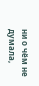ни о чём не думала,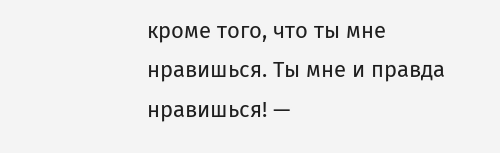кроме того, что ты мне нравишься. Ты мне и правда нравишься! —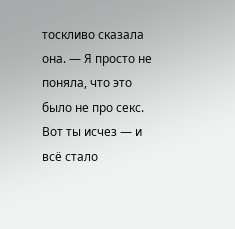тоскливо сказала она. — Я просто не поняла, что это было не про секс. Вот ты исчез — и всё стало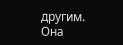другим.
Она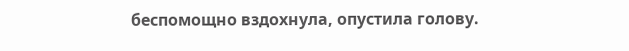беспомощно вздохнула, опустила голову.